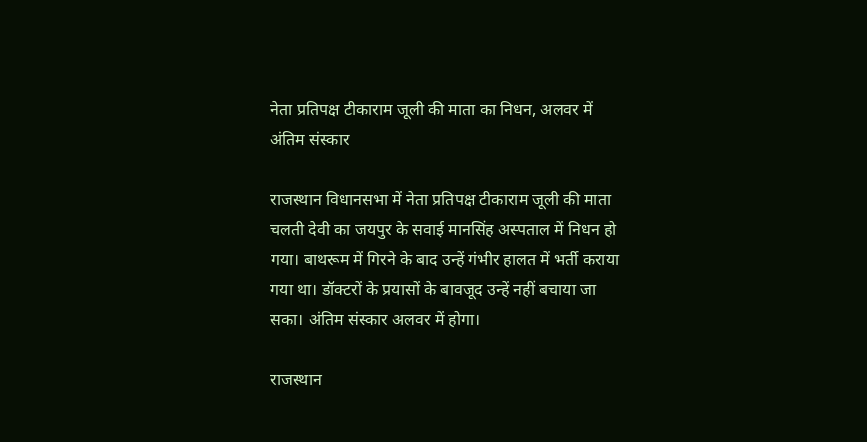नेता प्रतिपक्ष टीकाराम जूली की माता का निधन, अलवर में अंतिम संस्कार

राजस्थान विधानसभा में नेता प्रतिपक्ष टीकाराम जूली की माता चलती देवी का जयपुर के सवाई मानसिंह अस्पताल में निधन हो गया। बाथरूम में गिरने के बाद उन्हें गंभीर हालत में भर्ती कराया गया था। डॉक्टरों के प्रयासों के बावजूद उन्हें नहीं बचाया जा सका। अंतिम संस्कार अलवर में होगा।

राजस्थान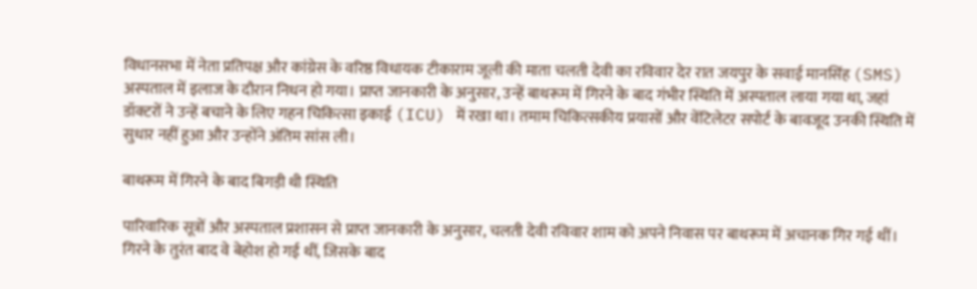विधानसभा में नेता प्रतिपक्ष और कांग्रेस के वरिष्ठ विधायक टीकाराम जूली की माता चलती देवी का रविवार देर रात जयपुर के सवाई मानसिंह (SMS) अस्पताल में इलाज के दौरान निधन हो गया। प्राप्त जानकारी के अनुसार, उन्हें बाथरूम में गिरने के बाद गंभीर स्थिति में अस्पताल लाया गया था, जहां डॉक्टरों ने उन्हें बचाने के लिए गहन चिकित्सा इकाई (ICU) में रखा था। तमाम चिकित्सकीय प्रयासों और वेंटिलेटर सपोर्ट के बावजूद उनकी स्थिति में सुधार नहीं हुआ और उन्होंने अंतिम सांस ली।

बाथरूम में गिरने के बाद बिगड़ी थी स्थिति

पारिवारिक सूत्रों और अस्पताल प्रशासन से प्राप्त जानकारी के अनुसार, चलती देवी रविवार शाम को अपने निवास पर बाथरूम में अचानक गिर गई थीं। गिरने के तुरंत बाद वे बेहोश हो गई थीं, जिसके बाद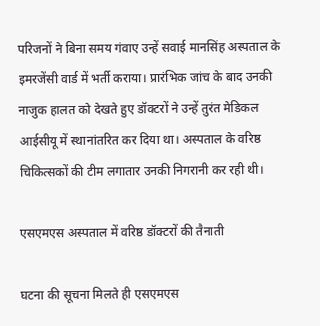परिजनों ने बिना समय गंवाए उन्हें सवाई मानसिंह अस्पताल के इमरजेंसी वार्ड में भर्ती कराया। प्रारंभिक जांच के बाद उनकी नाजुक हालत को देखते हुए डॉक्टरों ने उन्हें तुरंत मेडिकल आईसीयू में स्थानांतरित कर दिया था। अस्पताल के वरिष्ठ चिकित्सकों की टीम लगातार उनकी निगरानी कर रही थी।

एसएमएस अस्पताल में वरिष्ठ डॉक्टरों की तैनाती

घटना की सूचना मिलते ही एसएमएस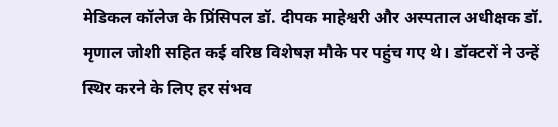मेडिकल कॉलेज के प्रिंसिपल डॉ. दीपक माहेश्वरी और अस्पताल अधीक्षक डॉ. मृणाल जोशी सहित कई वरिष्ठ विशेषज्ञ मौके पर पहुंच गए थे। डॉक्टरों ने उन्हें स्थिर करने के लिए हर संभव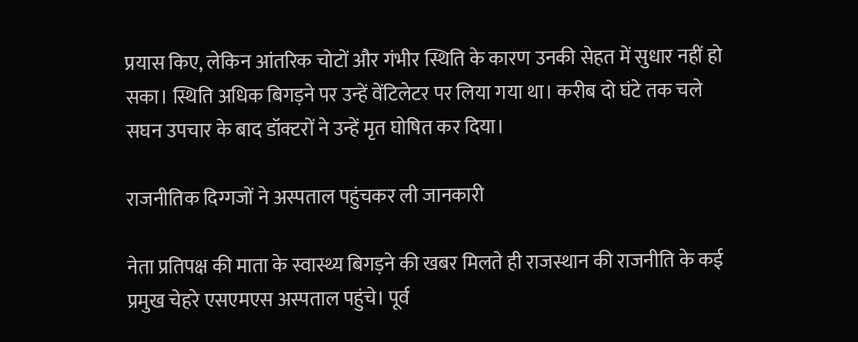प्रयास किए, लेकिन आंतरिक चोटों और गंभीर स्थिति के कारण उनकी सेहत में सुधार नहीं हो सका। स्थिति अधिक बिगड़ने पर उन्हें वेंटिलेटर पर लिया गया था। करीब दो घंटे तक चले सघन उपचार के बाद डॉक्टरों ने उन्हें मृत घोषित कर दिया।

राजनीतिक दिग्गजों ने अस्पताल पहुंचकर ली जानकारी

नेता प्रतिपक्ष की माता के स्वास्थ्य बिगड़ने की खबर मिलते ही राजस्थान की राजनीति के कई प्रमुख चेहरे एसएमएस अस्पताल पहुंचे। पूर्व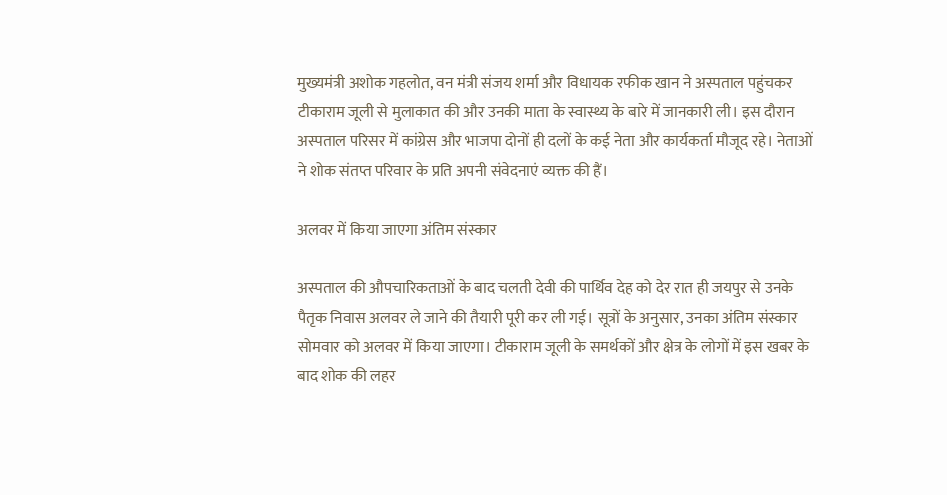मुख्यमंत्री अशोक गहलोत, वन मंत्री संजय शर्मा और विधायक रफीक खान ने अस्पताल पहुंचकर टीकाराम जूली से मुलाकात की और उनकी माता के स्वास्थ्य के बारे में जानकारी ली। इस दौरान अस्पताल परिसर में कांग्रेस और भाजपा दोनों ही दलों के कई नेता और कार्यकर्ता मौजूद रहे। नेताओं ने शोक संतप्त परिवार के प्रति अपनी संवेदनाएं व्यक्त की हैं।

अलवर में किया जाएगा अंतिम संस्कार

अस्पताल की औपचारिकताओं के बाद चलती देवी की पार्थिव देह को देर रात ही जयपुर से उनके पैतृक निवास अलवर ले जाने की तैयारी पूरी कर ली गई। सूत्रों के अनुसार, उनका अंतिम संस्कार सोमवार को अलवर में किया जाएगा। टीकाराम जूली के समर्थकों और क्षेत्र के लोगों में इस खबर के बाद शोक की लहर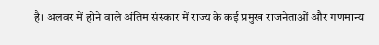है। अलवर में होने वाले अंतिम संस्कार में राज्य के कई प्रमुख राजनेताओं और गणमान्य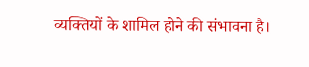व्यक्तियों के शामिल होने की संभावना है।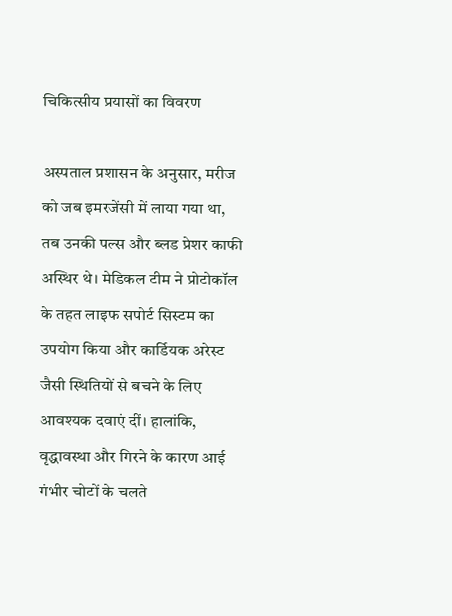चिकित्सीय प्रयासों का विवरण

अस्पताल प्रशासन के अनुसार, मरीज को जब इमरजेंसी में लाया गया था, तब उनकी पल्स और ब्लड प्रेशर काफी अस्थिर थे। मेडिकल टीम ने प्रोटोकॉल के तहत लाइफ सपोर्ट सिस्टम का उपयोग किया और कार्डियक अरेस्ट जैसी स्थितियों से बचने के लिए आवश्यक दवाएं दीं। हालांकि, वृद्धावस्था और गिरने के कारण आई गंभीर चोटों के चलते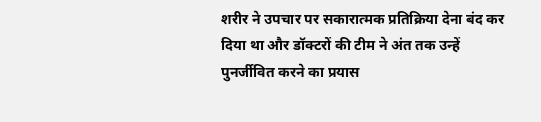शरीर ने उपचार पर सकारात्मक प्रतिक्रिया देना बंद कर दिया था और डॉक्टरों की टीम ने अंत तक उन्हें पुनर्जीवित करने का प्रयास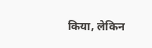किया, लेकिन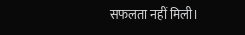सफलता नहीं मिली।